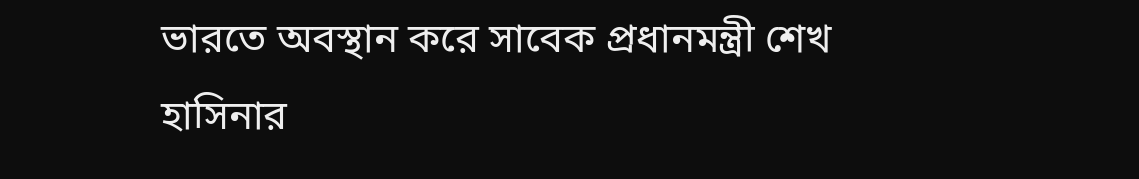ভারতে অবস্থান করে সাবেক প্রধানমন্ত্রী শেখ হাসিনার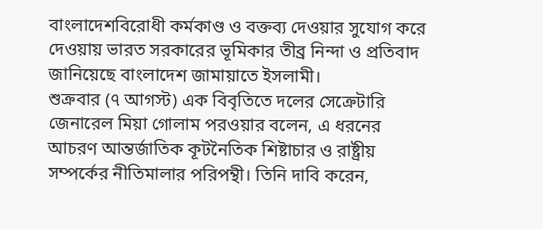বাংলাদেশবিরোধী কর্মকাণ্ড ও বক্তব্য দেওয়ার সুযোগ করে দেওয়ায় ভারত সরকারের ভূমিকার তীব্র নিন্দা ও প্রতিবাদ জানিয়েছে বাংলাদেশ জামায়াতে ইসলামী।
শুক্রবার (৭ আগস্ট) এক বিবৃতিতে দলের সেক্রেটারি জেনারেল মিয়া গোলাম পরওয়ার বলেন, এ ধরনের আচরণ আন্তর্জাতিক কূটনৈতিক শিষ্টাচার ও রাষ্ট্রীয় সম্পর্কের নীতিমালার পরিপন্থী। তিনি দাবি করেন,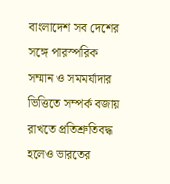বাংলাদেশ সব দেশের সঙ্গে পারস্পরিক সম্মান ও সমমর্যাদার ভিত্তিতে সম্পর্ক বজায় রাখতে প্রতিশ্রুতিবদ্ধ হলেও ভারতের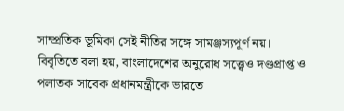সাম্প্রতিক ভূমিকা সেই নীতির সঙ্গে সামঞ্জস্যপূর্ণ নয়।
বিবৃতিতে বলা হয়, বাংলাদেশের অনুরোধ সত্ত্বেও দণ্ডপ্রাপ্ত ও পলাতক সাবেক প্রধানমন্ত্রীকে ভারতে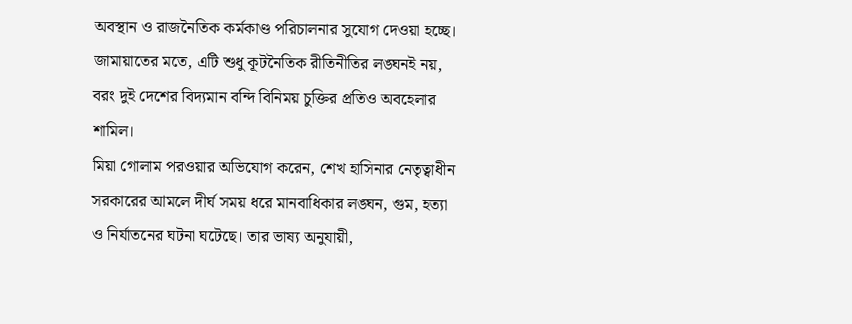অবস্থান ও রাজনৈতিক কর্মকাণ্ড পরিচালনার সুযোগ দেওয়া হচ্ছে। জামায়াতের মতে, এটি শুধু কূটনৈতিক রীতিনীতির লঙ্ঘনই নয়, বরং দুই দেশের বিদ্যমান বন্দি বিনিময় চুক্তির প্রতিও অবহেলার শামিল।
মিয়া গোলাম পরওয়ার অভিযোগ করেন, শেখ হাসিনার নেতৃত্বাধীন সরকারের আমলে দীর্ঘ সময় ধরে মানবাধিকার লঙ্ঘন, গুম, হত্যা ও নির্যাতনের ঘটনা ঘটেছে। তার ভাষ্য অনুযায়ী,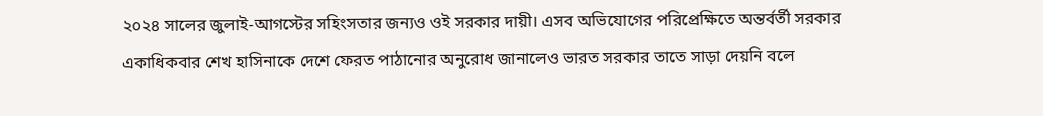২০২৪ সালের জুলাই-আগস্টের সহিংসতার জন্যও ওই সরকার দায়ী। এসব অভিযোগের পরিপ্রেক্ষিতে অন্তর্বর্তী সরকার একাধিকবার শেখ হাসিনাকে দেশে ফেরত পাঠানোর অনুরোধ জানালেও ভারত সরকার তাতে সাড়া দেয়নি বলে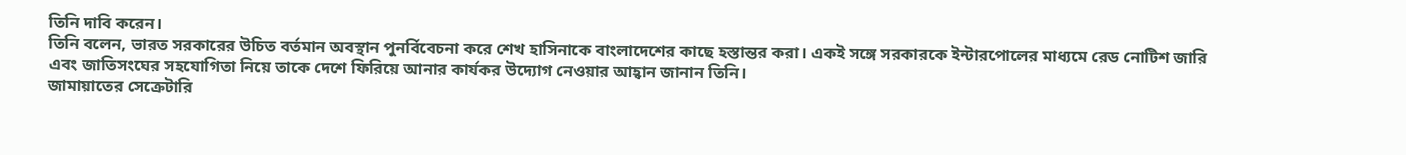তিনি দাবি করেন।
তিনি বলেন, ভারত সরকারের উচিত বর্তমান অবস্থান পুনর্বিবেচনা করে শেখ হাসিনাকে বাংলাদেশের কাছে হস্তান্তর করা। একই সঙ্গে সরকারকে ইন্টারপোলের মাধ্যমে রেড নোটিশ জারি এবং জাতিসংঘের সহযোগিতা নিয়ে তাকে দেশে ফিরিয়ে আনার কার্যকর উদ্যোগ নেওয়ার আহ্বান জানান তিনি।
জামায়াতের সেক্রেটারি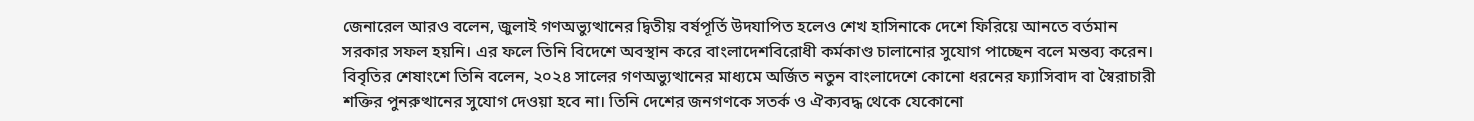জেনারেল আরও বলেন, জুলাই গণঅভ্যুত্থানের দ্বিতীয় বর্ষপূর্তি উদযাপিত হলেও শেখ হাসিনাকে দেশে ফিরিয়ে আনতে বর্তমান সরকার সফল হয়নি। এর ফলে তিনি বিদেশে অবস্থান করে বাংলাদেশবিরোধী কর্মকাণ্ড চালানোর সুযোগ পাচ্ছেন বলে মন্তব্য করেন।
বিবৃতির শেষাংশে তিনি বলেন, ২০২৪ সালের গণঅভ্যুত্থানের মাধ্যমে অর্জিত নতুন বাংলাদেশে কোনো ধরনের ফ্যাসিবাদ বা স্বৈরাচারী শক্তির পুনরুত্থানের সুযোগ দেওয়া হবে না। তিনি দেশের জনগণকে সতর্ক ও ঐক্যবদ্ধ থেকে যেকোনো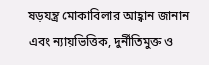ষড়যন্ত্র মোকাবিলার আহ্বান জানান এবং ন্যায়ভিত্তিক, দুর্নীতিমুক্ত ও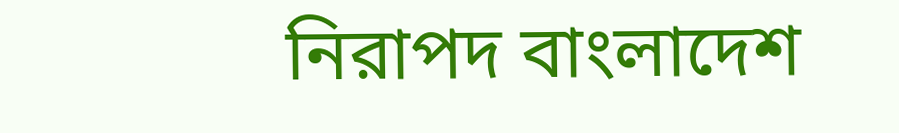নিরাপদ বাংলাদেশ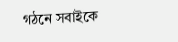গঠনে সবাইকে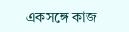একসঙ্গে কাজ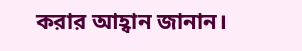করার আহ্বান জানান।